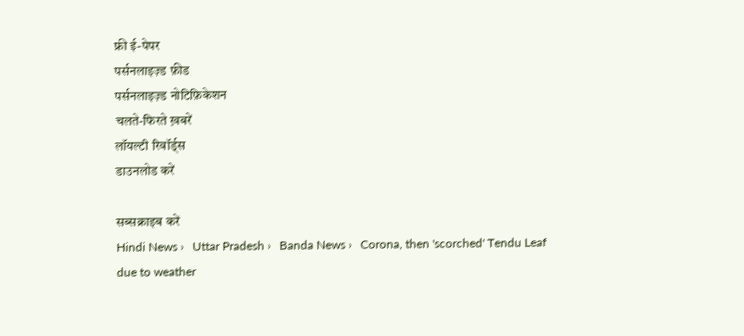फ्री ई-पेपर
पर्सनलाइज़्ड फ़ीड
पर्सनलाइज़्ड नोटिफ़िकेशन
चलते-फिरते ख़बरें
लॉयल्टी रिवॉर्ड्स
डाउनलोड करें

सब्सक्राइब करें
Hindi News ›   Uttar Pradesh ›   Banda News ›   Corona, then 'scorched' Tendu Leaf due to weather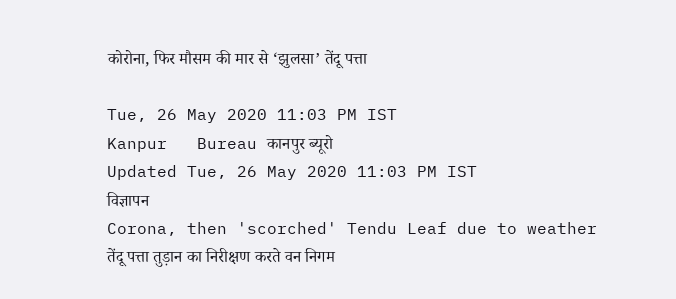कोरोना, फिर मौसम की मार से ‘झुलसा’ तेंदू पत्ता

Tue, 26 May 2020 11:03 PM IST
Kanpur   Bureau कानपुर ब्यूरो
Updated Tue, 26 May 2020 11:03 PM IST
विज्ञापन
Corona, then 'scorched' Tendu Leaf due to weather
तेंदू पत्ता तुड़ान का निरीक्षण करते वन निगम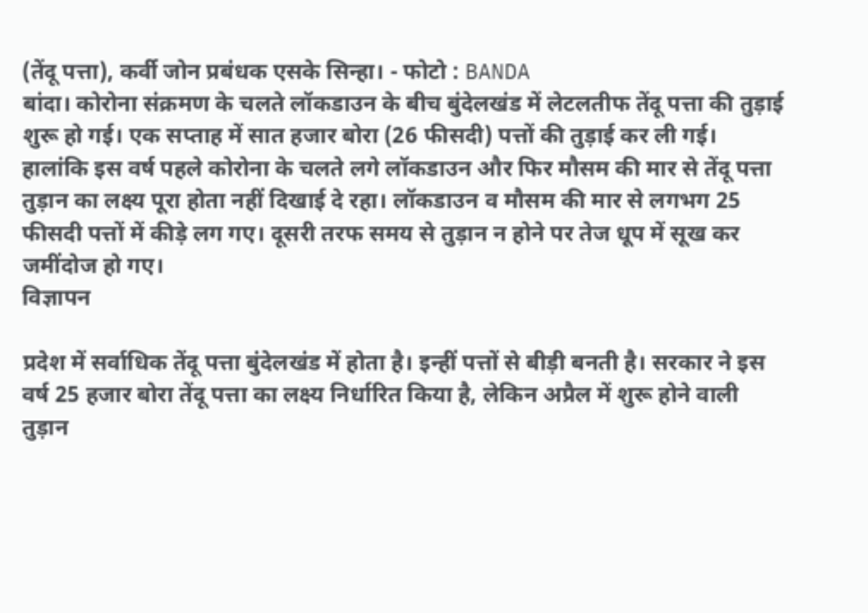(तेंदू पत्ता), कर्वी जोन प्रबंधक एसके सिन्हा। - फोटो : BANDA
बांदा। कोरोना संक्रमण के चलते लॉकडाउन के बीच बुंदेलखंड में लेटलतीफ तेंदू पत्ता की तुड़ाई शुरू हो गई। एक सप्ताह में सात हजार बोरा (26 फीसदी) पत्तों की तुड़ाई कर ली गई। हालांकि इस वर्ष पहले कोरोना के चलते लगे लॉकडाउन और फिर मौसम की मार से तेंदू पत्ता तुड़ान का लक्ष्य पूरा होता नहीं दिखाई दे रहा। लॉकडाउन व मौसम की मार से लगभग 25 फीसदी पत्तों में कीड़े लग गए। दूसरी तरफ समय से तुड़ान न होने पर तेज धूप में सूख कर जमींदोज हो गए।
विज्ञापन

प्रदेश में सर्वाधिक तेंदू पत्ता बुंदेलखंड में होता है। इन्हीं पत्तों से बीड़ी बनती है। सरकार ने इस वर्ष 25 हजार बोरा तेंदू पत्ता का लक्ष्य निर्धारित किया है, लेकिन अप्रैल में शुरू होने वाली तुड़ान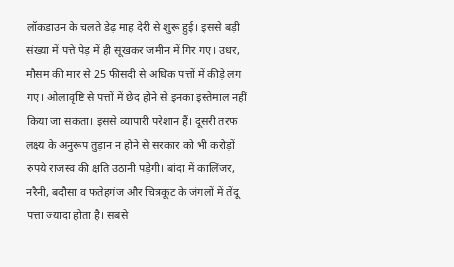लॉकडाउन के चलते डेढ़ माह देरी से शुरू हुई। इससे बड़ी संख्या में पत्ते पेड़ में ही सूखकर जमीन में गिर गए। उधर, मौसम की मार से 25 फीसदी से अधिक पत्तों में कीड़े लग गए। ओलावृष्टि से पत्तों में छेद होने से इनका इस्तेमाल नहीं किया जा सकता। इससे व्यापारी परेशान हैं। दूसरी तरफ लक्ष्य के अनुरूप तुड़ान न होने से सरकार को भी करोड़ों रुपये राजस्व की क्षति उठानी पड़ेगी। बांदा में कालिंजर, नरैनी, बदौसा व फतेहगंज और चित्रकूट के जंगलों में तेंदू पत्ता ज्यादा होता है। सबसे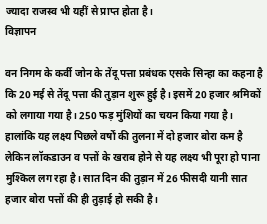ज्यादा राजस्व भी यहीं से प्राप्त होता है।
विज्ञापन

वन निगम के कर्वी जोन के तेंदू पत्ता प्रबंधक एसके सिन्हा का कहना है कि 20 मई से तेंदू पत्ता की तुड़ान शुरू हुई है। इसमें 20 हजार श्रमिकों को लगाया गया है। 250 फड़ मुंशियों का चयन किया गया है। हालांकि यह लक्ष्य पिछले वर्षों की तुलना में दो हजार बोरा कम है लेकिन लॉकडाउन व पत्तों के खराब होने से यह लक्ष्य भी पूरा हो पाना मुश्किल लग रहा है। सात दिन की तुड़ान में 26 फीसदी यानी सात हजार बोरा पत्तों की ही तुड़ाई हो सकी है।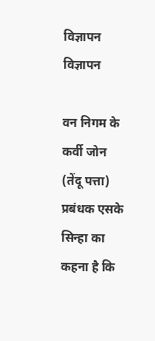विज्ञापन
विज्ञापन

वन निगम के कर्वी जोन (तेंदू पत्ता) प्रबंधक एसके सिन्हा का कहना है कि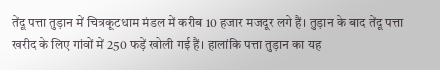तेंदू पत्ता तुड़ान में चित्रकूटधाम मंडल में करीब 10 हजार मजदूर लगे हैं। तुड़ान के बाद तेंदू पत्ता खरीद के लिए गांवों में 250 फड़ें खोली गई हैं। हालांकि पत्ता तुड़ान का यह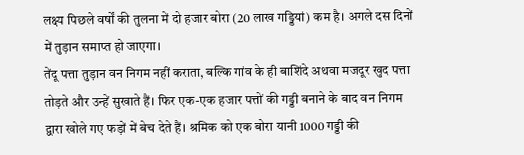लक्ष्य पिछले वर्षों की तुलना में दो हजार बोरा (20 लाख गड्डियां) कम है। अगले दस दिनों में तुड़ान समाप्त हो जाएगा।
तेंदू पत्ता तुड़ान वन निगम नहीं कराता, बल्कि गांव के ही बाशिंदे अथवा मजदूर खुद पत्ता तोड़ते और उन्हें सुखाते हैं। फिर एक-एक हजार पत्तों की गड्डी बनाने के बाद वन निगम द्वारा खोले गए फड़ों में बेच देते हैं। श्रमिक को एक बोरा यानी 1000 गड्डी की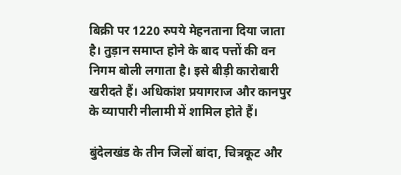बिक्री पर 1220 रुपये मेहनताना दिया जाता है। तुड़ान समाप्त होने के बाद पत्तों की वन निगम बोली लगाता है। इसे बीड़ी कारोबारी खरीदते हैं। अधिकांश प्रयागराज और कानपुर के व्यापारी नीलामी में शामिल होते हैं।

बुंदेलखंड के तीन जिलों बांदा, चित्रकूट और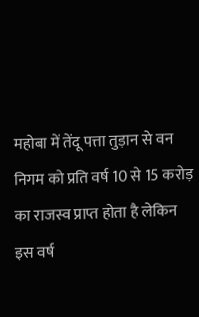महोबा में तेंदू पत्ता तुड़ान से वन निगम को प्रति वर्ष 10 से 15 करोड़ का राजस्व प्राप्त होता है लेकिन इस वर्ष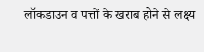लॉकडाउन व पत्तों के खराब होने से लक्ष्य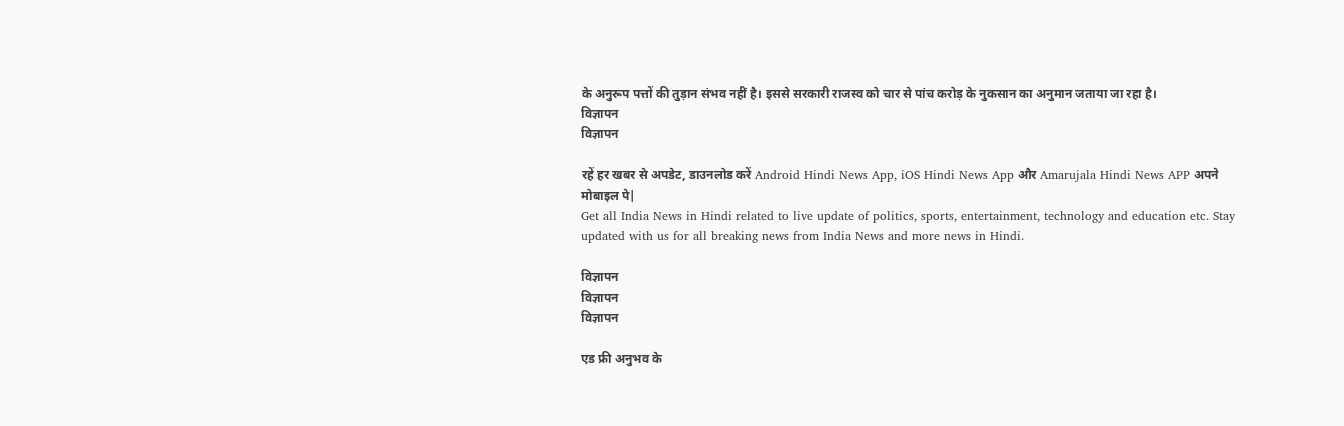के अनुरूप पत्तों की तुड़ान संभव नहीं है। इससे सरकारी राजस्व को चार से पांच करोड़ के नुकसान का अनुमान जताया जा रहा है।
विज्ञापन
विज्ञापन

रहें हर खबर से अपडेट, डाउनलोड करें Android Hindi News App, iOS Hindi News App और Amarujala Hindi News APP अपने मोबाइल पे|
Get all India News in Hindi related to live update of politics, sports, entertainment, technology and education etc. Stay updated with us for all breaking news from India News and more news in Hindi.

विज्ञापन
विज्ञापन
विज्ञापन

एड फ्री अनुभव के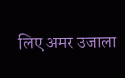लिए अमर उजाला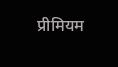प्रीमियम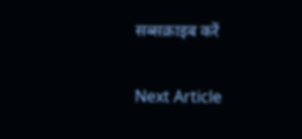सब्सक्राइब करें

Next Article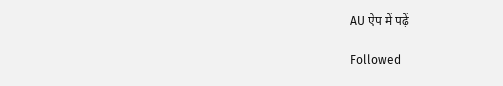AU ऐप में पढ़ें

Followed